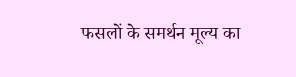फसलों के समर्थन मूल्य का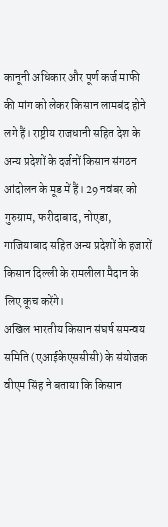कानूनी अधिकार और पूर्ण कर्ज माफी की मांग को लेकर किसान लामबंद होने लगे हैं। राष्ट्रीय राजधानी सहित देश के अन्य प्रदेशों के दर्जनों किसान संगठन आंदोलन के मूड में हैं। 29 नवंबर को गुरुग्राम, फरीदाबाद, नोएडा, गाजियाबाद सहित अन्य प्रदेशों के हजारों किसान दिल्ली के रामलीला मैदान के लिए कूच करेंगे।
अखिल भारतीय किसान संघर्ष समन्वय समिति (एआईकेएससीसी) के संयोजक वीएम सिंह ने बताया कि किसान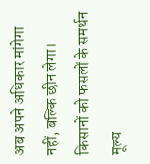अब अपने अधिकार मांगेगा नहीं, बल्कि छीन लेगा। किसानों को फसलों के समर्थन मूल्य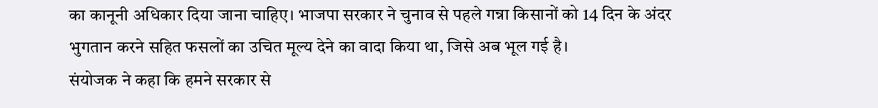का कानूनी अधिकार दिया जाना चाहिए। भाजपा सरकार ने चुनाव से पहले गन्ना किसानों को 14 दिन के अंदर भुगतान करने सहित फसलों का उचित मूल्य देने का वादा किया था, जिसे अब भूल गई है।
संयोजक ने कहा कि हमने सरकार से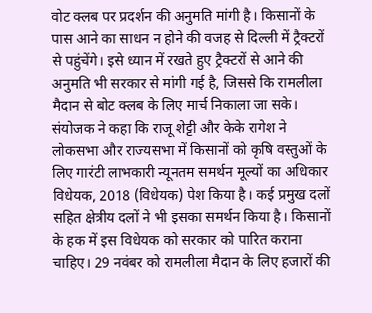वोट क्लब पर प्रदर्शन की अनुमति मांगी है। किसानों के पास आने का साधन न होने की वजह से दिल्ली में ट्रैक्टरों से पहुंचेंगे। इसे ध्यान में रखते हुए ट्रैक्टरों से आने की अनुमति भी सरकार से मांगी गई है, जिससे कि रामलीला मैदान से बोट क्लब के लिए मार्च निकाला जा सके।
संयोजक ने कहा कि राजू शेट्टी और केके रागेश ने लोकसभा और राज्यसभा में किसानों को कृषि वस्तुओं के लिए गारंटी लाभकारी न्यूनतम समर्थन मूल्यों का अधिकार विधेयक, 2018 (विधेयक) पेश किया है। कई प्रमुख दलों सहित क्षेत्रीय दलों ने भी इसका समर्थन किया है। किसानों के हक में इस विधेयक को सरकार को पारित कराना चाहिए। 29 नवंबर को रामलीला मैदान के लिए हजारों की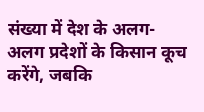संख्या में देश के अलग-अलग प्रदेशों के किसान कूच करेंगे, जबकि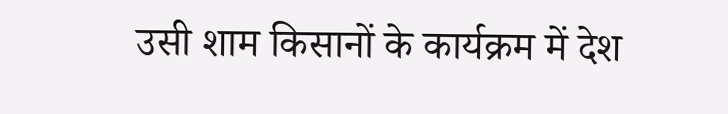उसी शाम किसानों के कार्यक्रम में देश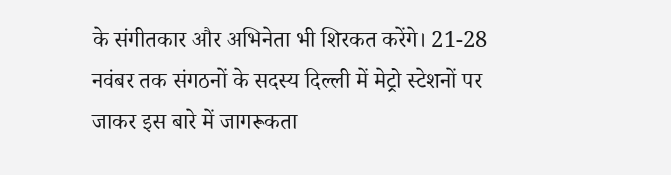के संगीतकार और अभिनेता भी शिरकत करेंगे। 21-28 नवंबर तक संगठनों के सदस्य दिल्ली में मेट्रो स्टेशनों पर जाकर इस बारे में जागरूकता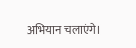अभियान चलाएंगे।